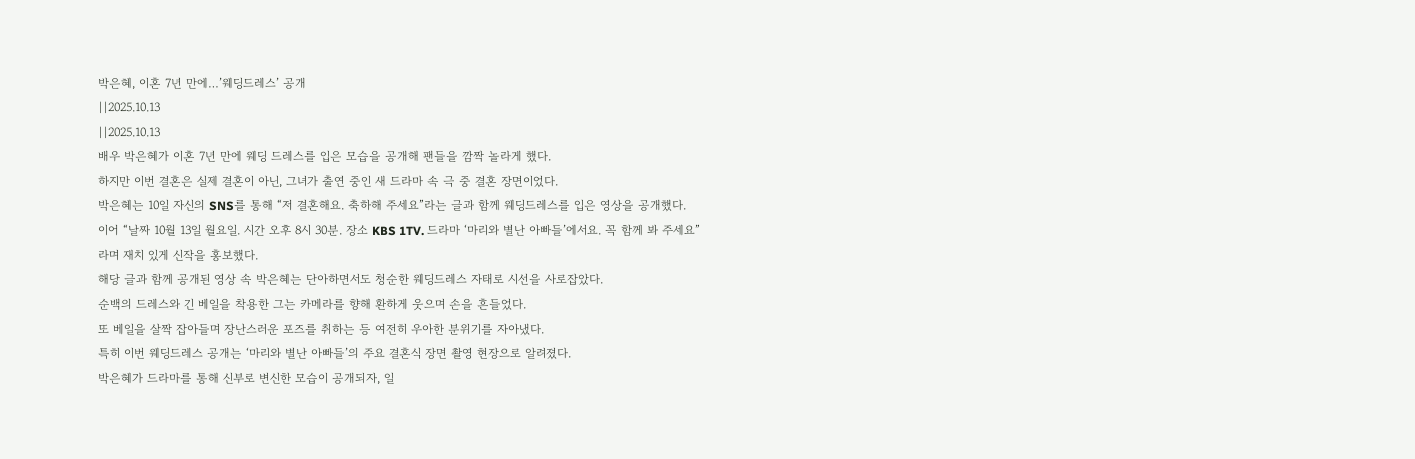박은혜, 이혼 7년 만에…’웨딩드레스’ 공개
||2025.10.13
||2025.10.13
배우 박은혜가 이혼 7년 만에 웨딩 드레스를 입은 모습을 공개해 팬들을 깜짝 놀라게 했다.
하지만 이번 결혼은 실제 결혼이 아닌, 그녀가 출연 중인 새 드라마 속 극 중 결혼 장면이었다.
박은혜는 10일 자신의 SNS를 통해 “저 결혼해요. 축하해 주세요”라는 글과 함께 웨딩드레스를 입은 영상을 공개했다.
이어 “날짜 10월 13일 월요일. 시간 오후 8시 30분. 장소 KBS 1TV. 드라마 ‘마리와 별난 아빠들’에서요. 꼭 함께 봐 주세요”라며 재치 있게 신작을 홍보했다.
해당 글과 함께 공개된 영상 속 박은혜는 단아하면서도 청순한 웨딩드레스 자태로 시선을 사로잡았다.
순백의 드레스와 긴 베일을 착용한 그는 카메라를 향해 환하게 웃으며 손을 흔들었다.
또 베일을 살짝 잡아들며 장난스러운 포즈를 취하는 등 여전히 우아한 분위기를 자아냈다.
특히 이번 웨딩드레스 공개는 ‘마리와 별난 아빠들’의 주요 결혼식 장면 촬영 현장으로 알려졌다.
박은혜가 드라마를 통해 신부로 변신한 모습이 공개되자, 일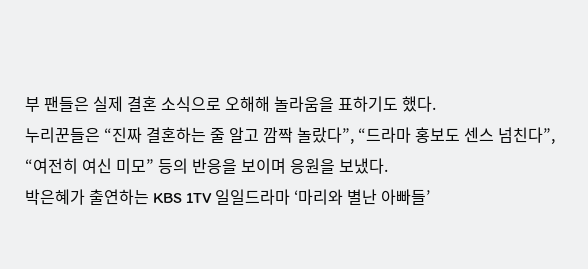부 팬들은 실제 결혼 소식으로 오해해 놀라움을 표하기도 했다.
누리꾼들은 “진짜 결혼하는 줄 알고 깜짝 놀랐다”, “드라마 홍보도 센스 넘친다”, “여전히 여신 미모” 등의 반응을 보이며 응원을 보냈다.
박은혜가 출연하는 KBS 1TV 일일드라마 ‘마리와 별난 아빠들’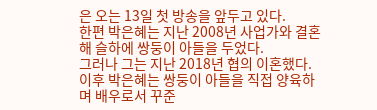은 오는 13일 첫 방송을 앞두고 있다.
한편 박은혜는 지난 2008년 사업가와 결혼해 슬하에 쌍둥이 아들을 두었다.
그러나 그는 지난 2018년 협의 이혼했다.
이후 박은혜는 쌍둥이 아들을 직접 양육하며 배우로서 꾸준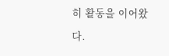히 활동을 이어왔다.